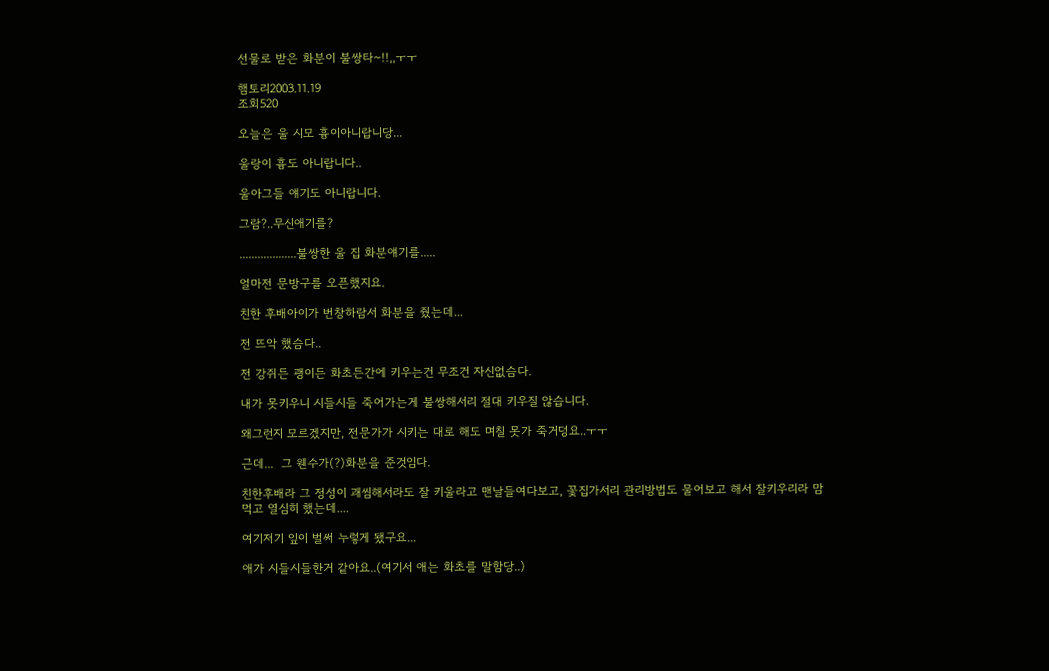선물로 받은 화분이 불쌍타~!!,,ㅜㅜ

햄토리2003.11.19
조회520

오늘은 울 시모 흉이아니랍니당...

울랑이 흉도 아니랍니다..

울아그들 얘기도 아니랍니다.

그람?..무신애기를?

...................불쌍한 울 집 화분얘기를.....

얼마전 문방구를 오픈했지요.

친한 후배아이가 번창하람서 화분을 줬는데...

전 뜨악 했슴다..

전 강쥐든 괭이든 화초든간에 키우는건 무조건 자신없슴다.

내가 못키우니 시들시들 죽어가는게 불쌍해서리 절대 키우질 않습니다.

왜그런지 모르겠지만, 전문가가 시키는 대로 해도 며칠 못가 죽거덩요..ㅜㅜ

근데...  그 웬수가(?)화분을 준것임다.

친한후배라 그 정성이 괘씸해서라도 잘 키울라고 맨날들여다보고, 꽃집가서리 관리방법도 물어보고 해서 잘키우리라 맘먹고 열심히 했는데....

여기저기 잎이 벌써 누렇게 됐구요...

애가 시들시들한거 같아요..(여기서 애는 화초를 말함당..)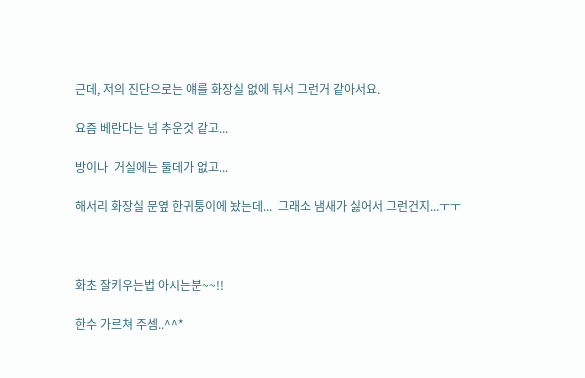근데, 저의 진단으로는 얘를 화장실 없에 둬서 그런거 같아서요.

요즘 베란다는 넘 추운것 같고...

방이나  거실에는 둘데가 없고...

해서리 화장실 문옆 한귀퉁이에 놨는데...  그래소 냄새가 싫어서 그런건지...ㅜㅜ



화초 잘키우는법 아시는분~~!!

한수 가르쳐 주셈..^^*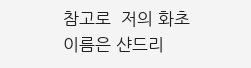참고로  저의 화초 이름은 샨드리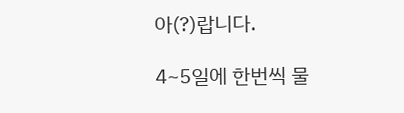아(?)랍니다.

4~5일에 한번씩 물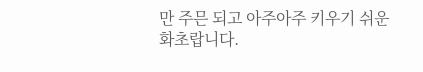만 주믄 되고 아주아주 키우기 쉬운 화초랍니다.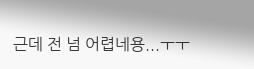근데 전 넘 어렵네용...ㅜㅜ